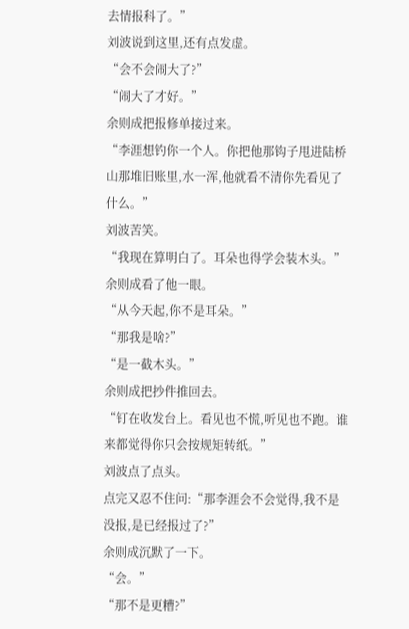去情报科了。”
刘波说到这里,还有点发虚。
“会不会闹大了?”
“闹大了才好。”
余则成把报修单接过来。
“李涯想钓你一个人。你把他那钩子甩进陆桥山那堆旧账里,水一浑,他就看不清你先看见了什么。”
刘波苦笑。
“我现在算明白了。耳朵也得学会装木头。”
余则成看了他一眼。
“从今天起,你不是耳朵。”
“那我是啥?”
“是一截木头。”
余则成把抄件推回去。
“钉在收发台上。看见也不慌,听见也不跑。谁来都觉得你只会按规矩转纸。”
刘波点了点头。
点完又忍不住问:“那李涯会不会觉得,我不是没报,是已经报过了?”
余则成沉默了一下。
“会。”
“那不是更糟?”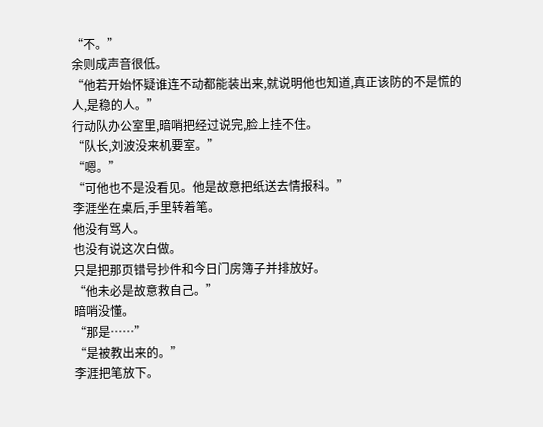“不。”
余则成声音很低。
“他若开始怀疑谁连不动都能装出来,就说明他也知道,真正该防的不是慌的人,是稳的人。”
行动队办公室里,暗哨把经过说完,脸上挂不住。
“队长,刘波没来机要室。”
“嗯。”
“可他也不是没看见。他是故意把纸送去情报科。”
李涯坐在桌后,手里转着笔。
他没有骂人。
也没有说这次白做。
只是把那页错号抄件和今日门房簿子并排放好。
“他未必是故意救自己。”
暗哨没懂。
“那是……”
“是被教出来的。”
李涯把笔放下。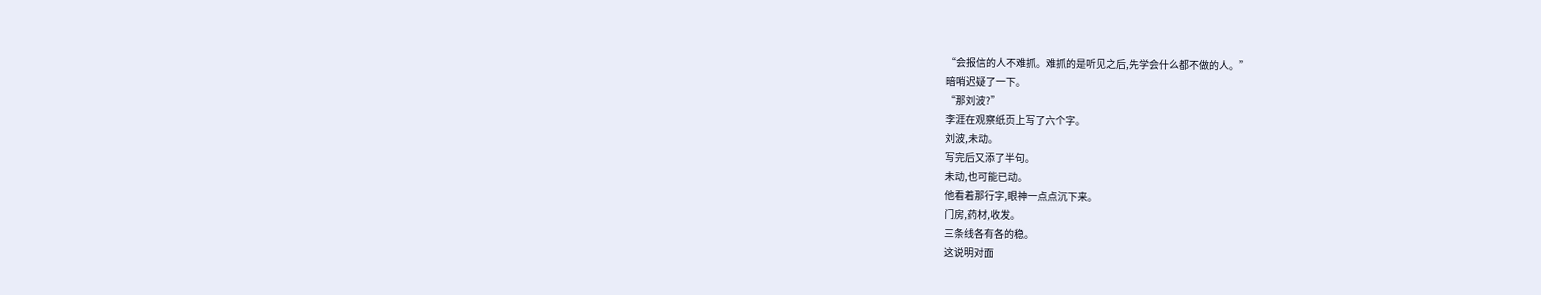“会报信的人不难抓。难抓的是听见之后,先学会什么都不做的人。”
暗哨迟疑了一下。
“那刘波?”
李涯在观察纸页上写了六个字。
刘波,未动。
写完后又添了半句。
未动,也可能已动。
他看着那行字,眼神一点点沉下来。
门房,药材,收发。
三条线各有各的稳。
这说明对面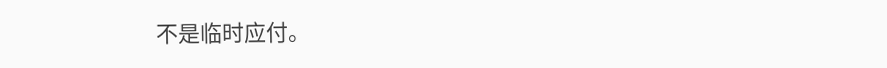不是临时应付。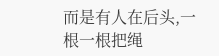而是有人在后头,一根一根把绳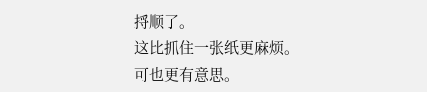捋顺了。
这比抓住一张纸更麻烦。
可也更有意思。